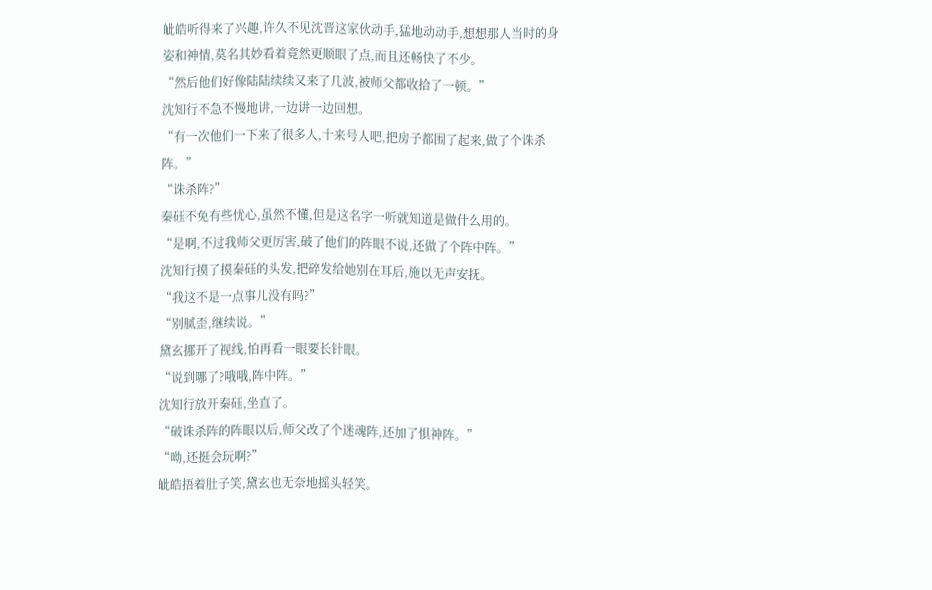皉皓听得来了兴趣,许久不见沈晋这家伙动手,猛地动动手,想想那人当时的身姿和神情,莫名其妙看着竟然更顺眼了点,而且还畅快了不少。
“然后他们好像陆陆续续又来了几波,被师父都收拾了一顿。”
沈知行不急不慢地讲,一边讲一边回想。
“有一次他们一下来了很多人,十来号人吧,把房子都围了起来,做了个诛杀阵。”
“诛杀阵?”
秦砡不免有些忧心,虽然不懂,但是这名字一听就知道是做什么用的。
“是啊,不过我师父更厉害,破了他们的阵眼不说,还做了个阵中阵。”
沈知行摸了摸秦砡的头发,把碎发给她别在耳后,施以无声安抚。
“我这不是一点事儿没有吗?”
“别腻歪,继续说。”
黛玄挪开了视线,怕再看一眼要长针眼。
“说到哪了?哦哦,阵中阵。”
沈知行放开秦砡,坐直了。
“破诛杀阵的阵眼以后,师父改了个迷魂阵,还加了惧神阵。”
“呦,还挺会玩啊?”
皉皓捂着肚子笑,黛玄也无奈地摇头轻笑。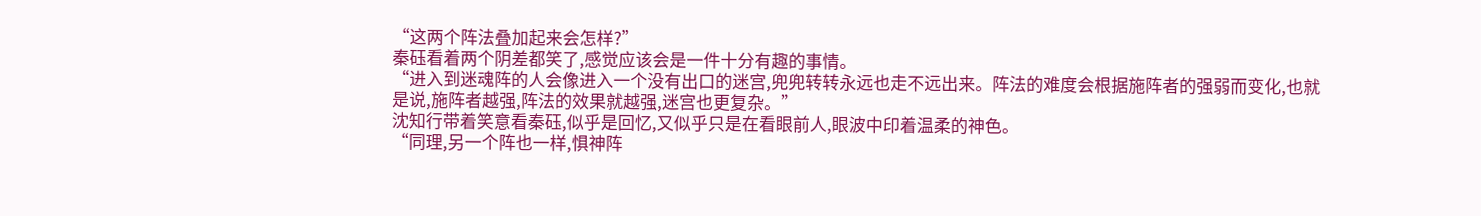“这两个阵法叠加起来会怎样?”
秦砡看着两个阴差都笑了,感觉应该会是一件十分有趣的事情。
“进入到迷魂阵的人会像进入一个没有出口的迷宫,兜兜转转永远也走不远出来。阵法的难度会根据施阵者的强弱而变化,也就是说,施阵者越强,阵法的效果就越强,迷宫也更复杂。”
沈知行带着笑意看秦砡,似乎是回忆,又似乎只是在看眼前人,眼波中印着温柔的神色。
“同理,另一个阵也一样,惧神阵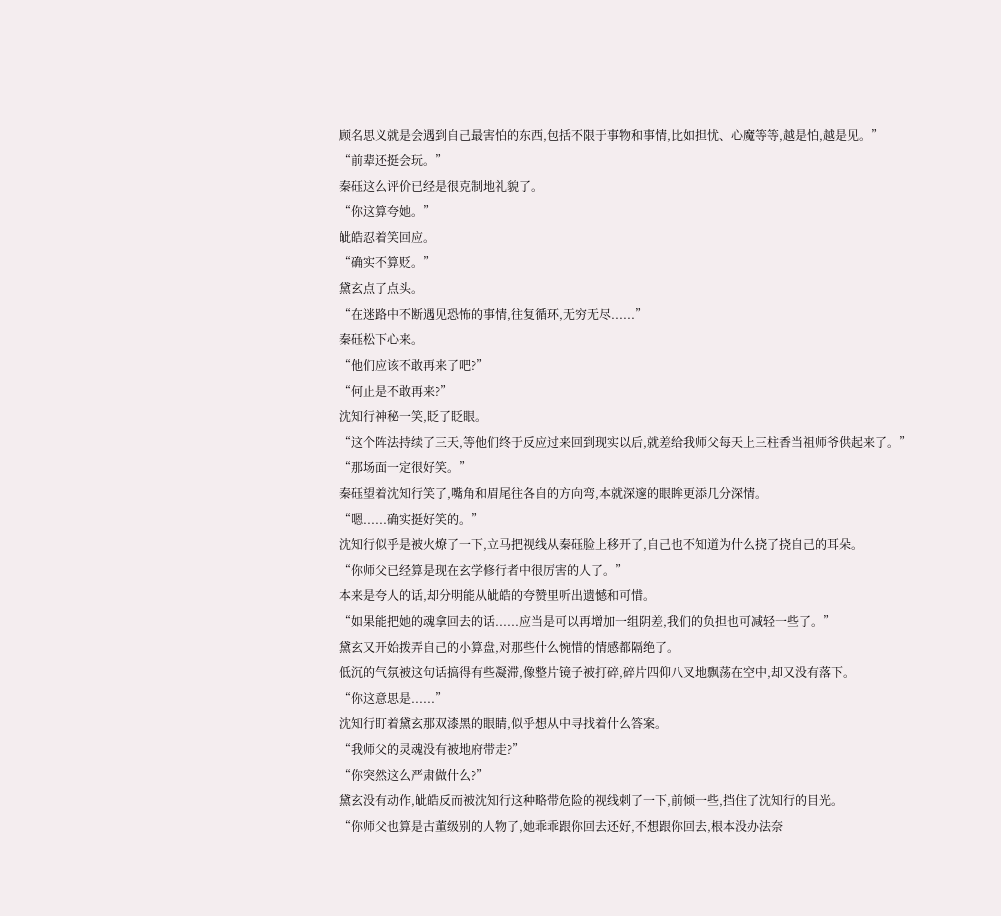顾名思义就是会遇到自己最害怕的东西,包括不限于事物和事情,比如担忧、心魔等等,越是怕,越是见。”
“前辈还挺会玩。”
秦砡这么评价已经是很克制地礼貌了。
“你这算夸她。”
皉皓忍着笑回应。
“确实不算贬。”
黛玄点了点头。
“在迷路中不断遇见恐怖的事情,往复循环,无穷无尽......”
秦砡松下心来。
“他们应该不敢再来了吧?”
“何止是不敢再来?”
沈知行神秘一笑,眨了眨眼。
“这个阵法持续了三天,等他们终于反应过来回到现实以后,就差给我师父每天上三柱香当祖师爷供起来了。”
“那场面一定很好笑。”
秦砡望着沈知行笑了,嘴角和眉尾往各自的方向弯,本就深邃的眼眸更添几分深情。
“嗯......确实挺好笑的。”
沈知行似乎是被火燎了一下,立马把视线从秦砡脸上移开了,自己也不知道为什么挠了挠自己的耳朵。
“你师父已经算是现在玄学修行者中很厉害的人了。”
本来是夸人的话,却分明能从皉皓的夸赞里听出遗憾和可惜。
“如果能把她的魂拿回去的话......应当是可以再增加一组阴差,我们的负担也可减轻一些了。”
黛玄又开始拨弄自己的小算盘,对那些什么惋惜的情感都隔绝了。
低沉的气氛被这句话搞得有些凝滞,像整片镜子被打碎,碎片四仰八叉地飘荡在空中,却又没有落下。
“你这意思是......”
沈知行盯着黛玄那双漆黑的眼睛,似乎想从中寻找着什么答案。
“我师父的灵魂没有被地府带走?”
“你突然这么严肃做什么?”
黛玄没有动作,皉皓反而被沈知行这种略带危险的视线刺了一下,前倾一些,挡住了沈知行的目光。
“你师父也算是古董级别的人物了,她乖乖跟你回去还好,不想跟你回去,根本没办法奈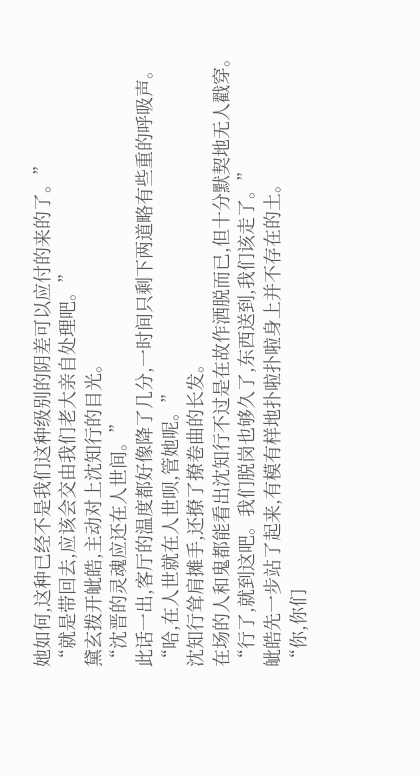她如何,这种已经不是我们这种级别的阴差可以应付的来的了。”
“就是带回去,应该会交由我们老大亲自处理吧。”
黛玄拨开皉皓,主动对上沈知行的目光。
“沈晋的灵魂应还在人世间。”
此话一出,客厅的温度都好像降了几分,一时间只剩下两道略有些重的呼吸声。
“哈,在人世就在人世呗,管她呢。”
沈知行耸肩摊手,还撩了撩卷曲的长发。
在场的人和鬼都能看出沈知行不过是在故作洒脱而已,但十分默契地无人戳穿。
“行了,就到这吧。我们脱岗也够久了,东西送到,我们该走了。”
皉皓先一步站了起来,有模有样地扑啦扑啦身上并不存在的土。
“你,你们